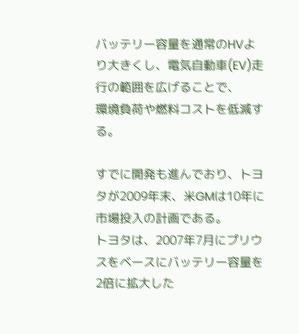バッテリー容量を通常のHVより大きくし、電気自動車(EV)走行の範囲を広げることで、
環境負荷や燃料コストを低減する。

すでに開発も進んでおり、トヨタが2009年末、米GMは10年に市場投入の計画である。
トヨタは、2007年7月にプリウスをベースにバッテリー容量を2倍に拡大した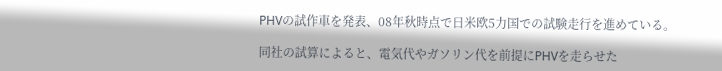PHVの試作車を発表、08年秋時点で日米欧5力国での試験走行を進めている。

同社の試算によると、電気代やガソリン代を前提にPHVを走らせた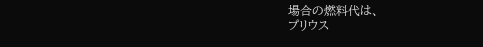場合の燃料代は、
プリウス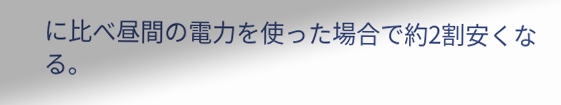に比べ昼間の電力を使った場合で約2割安くなる。